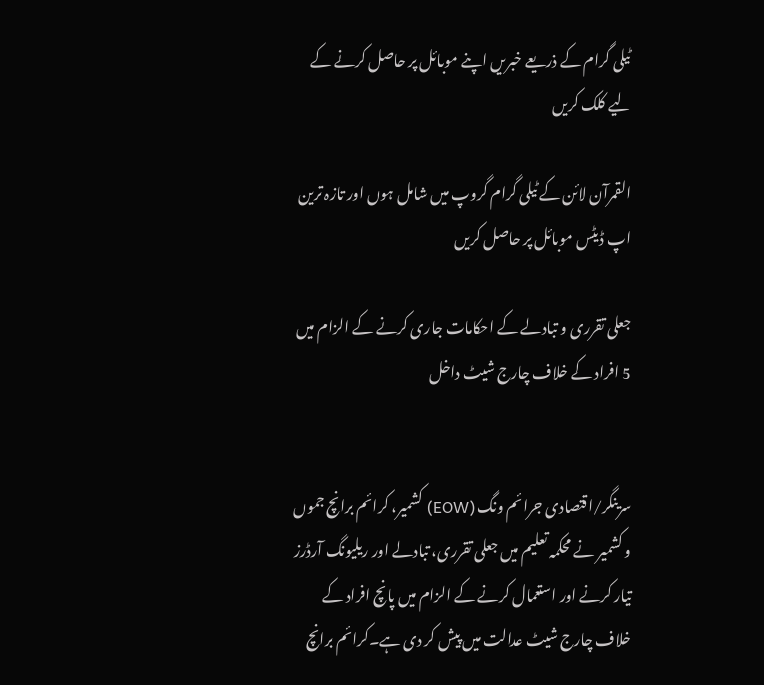ٹیلی گرام کے ذریعے خبریں اپنے موبائل پر حاصل کرنے کے لیے کلک کریں

القمرآن لائن کے ٹیلی گرام گروپ میں شامل ہوں اور تازہ ترین اپ ڈیٹس موبائل پر حاصل کریں

جعلی تقرری و تبادلے کے احکامات جاری کرنے کے الزام میں 5 افراد کے خلاف چارج شیٹ داخل


سرینگر/اقتصادی جرائم ونگ (EOW) کشمیر، کرائم برانچ جموں و کشمیر نے محکمہ تعلیم میں جعلی تقرری، تبادلے اور ریلیونگ آرڈرز تیار کرنے اور استعمال کرنے کے الزام میں پانچ افراد کے خلاف چارج شیٹ عدالت میں پیش کر دی ہے۔کرائم برانچ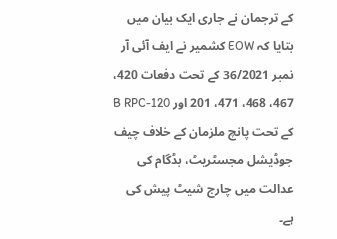کے ترجمان نے جاری ایک بیان میں بتایا کہ EOW کشمیر نے ایف آئی آر نمبر 36/2021 کے تحت دفعات 420، 467، 468، 471، 201 اور 120-B RPC کے تحت پانچ ملزمان کے خلاف چیف جوڈیشل مجسٹریٹ، بڈگام کی عدالت میں چارج شیٹ پیش کی ہے۔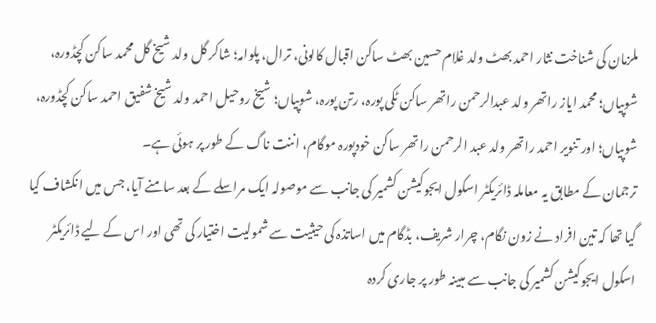ملزمان کی شناخت نثار احمد بھٹ ولد غلام حسین بھٹ ساکن اقبال کالونی، ترال، پلوامہ؛ شاکر گل ولد شیخ گل محمد ساکن کچڈورہ، شوپیاں؛ محمد ایاز راتھر ولد عبدالرحمن راتھر ساکن ٹکی پورہ، رتن پورہ، شوپیاں؛ شیخ روحیل احمد ولد شیخ شفیق احمد ساکن کچڈورہ، شوپیاں؛ اور تنویر احمد راتھر ولد عبد الرحمن راتھر ساکن خودپورہ موگام، اننت ناگ کے طور پر ہوئی ہے۔
ترجمان کے مطابق یہ معاملہ ڈائریکٹر اسکول ایجوکیشن کشمیر کی جانب سے موصولہ ایک مراسلے کے بعد سامنے آیا، جس میں انکشاف کیا گیا تھا کہ تین افراد نے زون نگام، چرار شریف، بڈگام میں اساتذہ کی حیثیت سے شمولیت اختیار کی تھی اور اس کے لیے ڈائریکٹر اسکول ایجوکیشن کشمیر کی جانب سے مبینہ طور پر جاری کردہ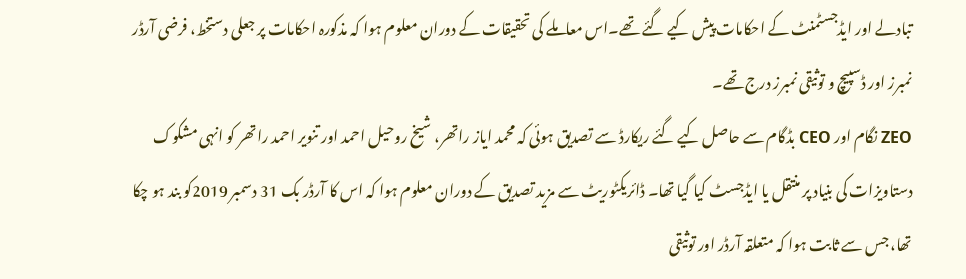تبادلے اور ایڈجسٹمنٹ کے احکامات پیش کیے گئے تھے۔اس معاملے کی تحقیقات کے دوران معلوم ہوا کہ مذکورہ احکامات پر جعلی دستخط، فرضی آرڈر نمبرز اور ڈسپیچ و توثیقی نمبرز درج تھے۔
ZEO نگام اور CEO بڈگام سے حاصل کیے گئے ریکارڈ سے تصدیق ہوئی کہ محمد ایاز راتھر، شیخ روحیل احمد اور تنویر احمد راتھر کو انہی مشکوک دستاویزات کی بنیاد پر منتقل یا ایڈجسٹ کیا گیا تھا۔ ڈائریکٹوریٹ سے مزید تصدیق کے دوران معلوم ہوا کہ اس کا آرڈر بک 31 دسمبر 2019کو بند ہو چکا تھا، جس سے ثابت ہوا کہ متعلقہ آرڈر اور توثیقی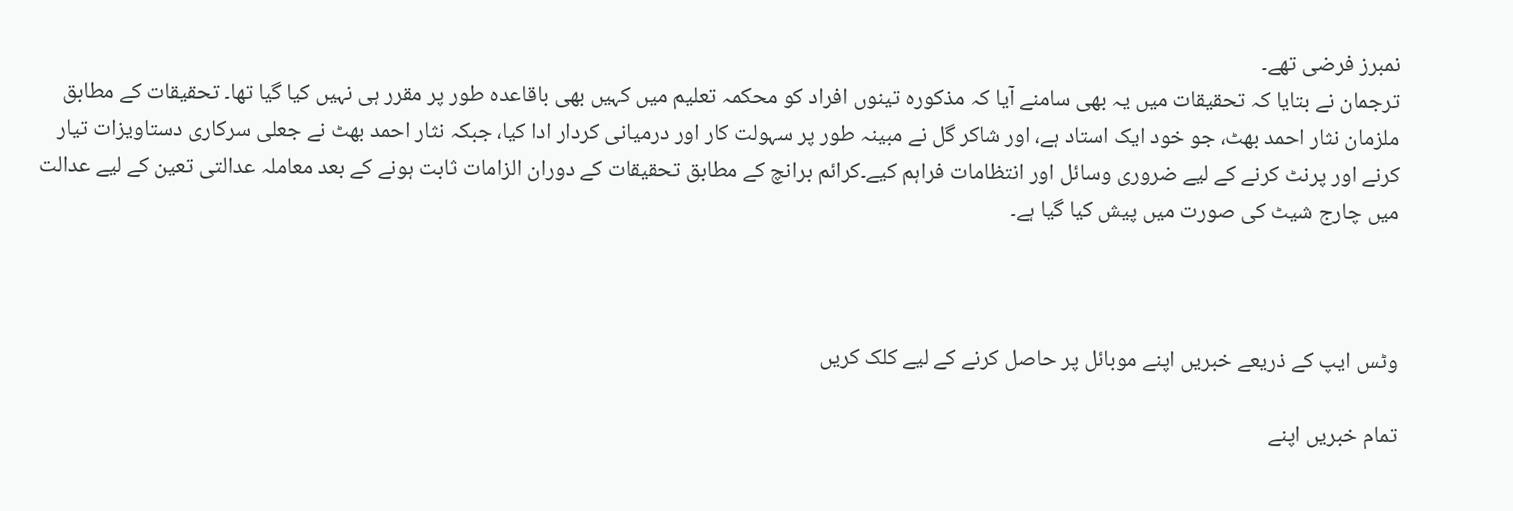نمبرز فرضی تھے۔
ترجمان نے بتایا کہ تحقیقات میں یہ بھی سامنے آیا کہ مذکورہ تینوں افراد کو محکمہ تعلیم میں کہیں بھی باقاعدہ طور پر مقرر ہی نہیں کیا گیا تھا۔ تحقیقات کے مطابق ملزمان نثار احمد بھٹ، جو خود ایک استاد ہے، اور شاکر گل نے مبینہ طور پر سہولت کار اور درمیانی کردار ادا کیا، جبکہ نثار احمد بھٹ نے جعلی سرکاری دستاویزات تیار کرنے اور پرنٹ کرنے کے لیے ضروری وسائل اور انتظامات فراہم کیے۔کرائم برانچ کے مطابق تحقیقات کے دوران الزامات ثابت ہونے کے بعد معاملہ عدالتی تعین کے لیے عدالت میں چارج شیٹ کی صورت میں پیش کیا گیا ہے۔



وٹس ایپ کے ذریعے خبریں اپنے موبائل پر حاصل کرنے کے لیے کلک کریں

تمام خبریں اپنے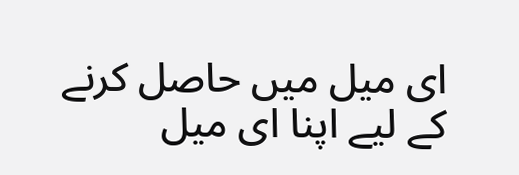ای میل میں حاصل کرنے کے لیے اپنا ای میل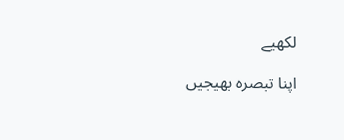لکھیے

اپنا تبصرہ بھیجیں